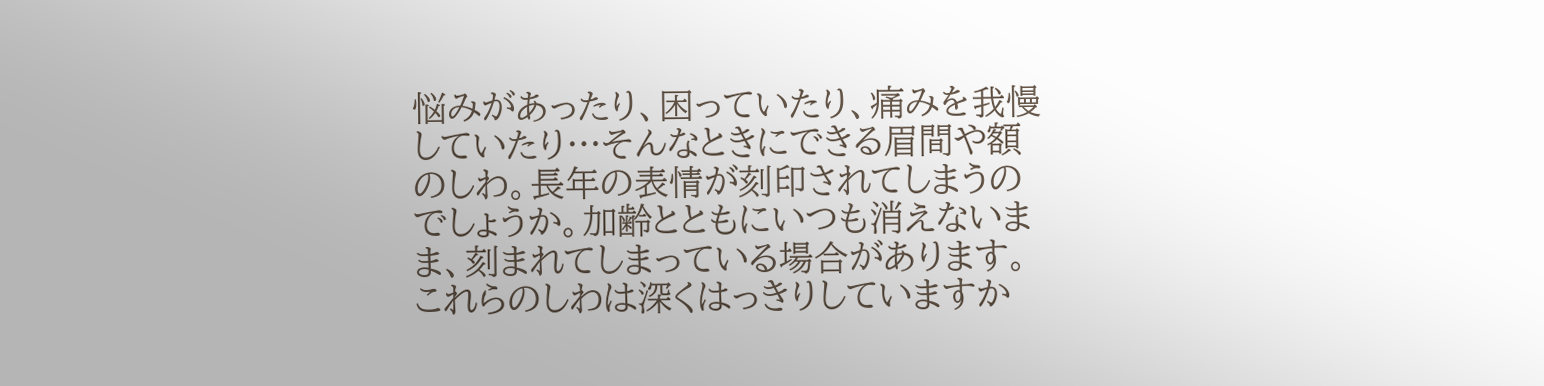悩みがあったり、困っていたり、痛みを我慢していたり…そんなときにできる眉間や額のしわ。長年の表情が刻印されてしまうのでしょうか。加齢とともにいつも消えないまま、刻まれてしまっている場合があります。
これらのしわは深くはっきりしていますか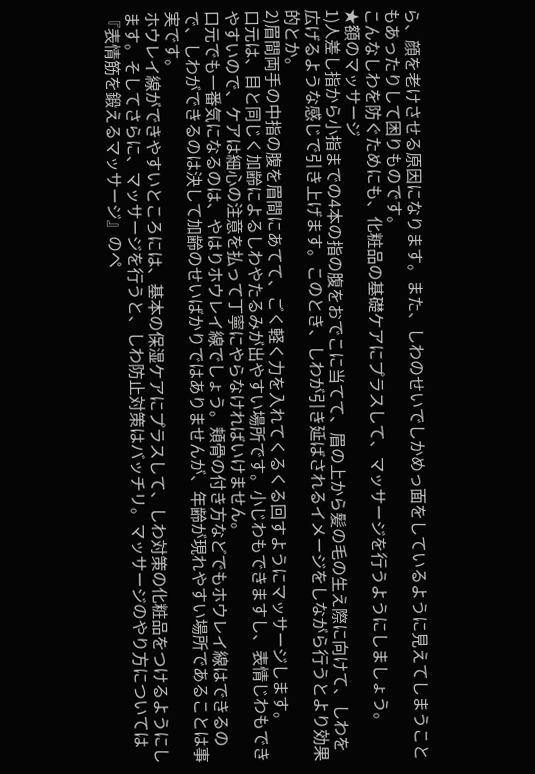ら、顔を老けさせる原因になります。また、しわのせいでしかめっ面をしているように見えてしまうこともあったりして困りものです。
こんなしわを防ぐためにも、化粧品の基礎ケアにプラスして、マッサージを行うようにしましょう。
★額のマッサージ
1)人差し指から小指までの4本の指の腹をおでこに当てて、眉の上から髪の毛の生え際に向けて、しわを広げるような感じで引き上げます。このとき、しわが引き延ばされるイメージをしながら行うとより効果的とか。
2)眉間両手の中指の腹を眉間にあてて、ごく軽く力を入れてくるくる回すようにマッサージします。
口元は、目と同じく加齢によるしわやたるみが出やすい場所です。小じわもできますし、表情じわもできやすいので、ケアは細心の注意を払って丁寧にやらなければいけません。
口元でも一番気になるのは、やはりホウレイ線でしょう。頬骨の付き方などでもホウレイ線はできるので、しわができるのは決して加齢のせいばかりではありませんが、年齢が現れやすい場所であることは事実です。
ホウレイ線ができやすいところには、基本の保湿ケアにプラスして、しわ対策の化粧品をつけるようにします。そしてさらに、マッサージを行うと、しわ防止対策はバッチリ。マッサージのやり方については『表情筋を鍛えるマッサージ』のペ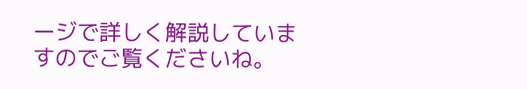ージで詳しく解説していますのでご覧くださいね。